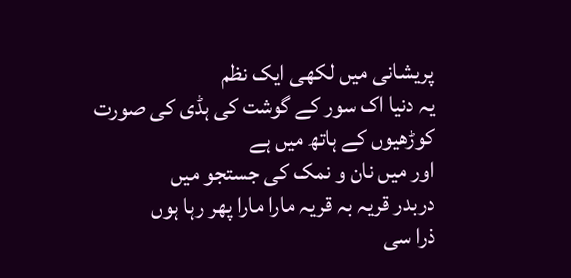پریشانی میں لکھی ایک نظم
یہ دنیا اک سور کے گوشت کی ہڈی کی صورت
کوڑھیوں کے ہاتھ میں ہے
اور میں نان و نمک کی جستجو میں
دربدر قریہ بہ قریہ مارا مارا پھر رہا ہوں
ذرا سی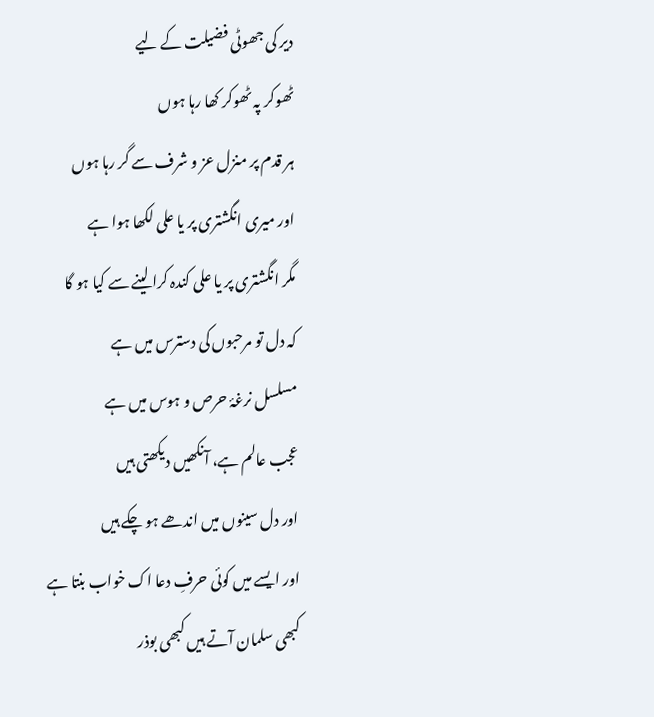دیر کی جھوٹی فضیلت کے لیے
ٹھوکر پہ ٹھوکر کھا رہا ہوں
ہر قدم پر منزل عز و شرف سے گر رہا ہوں
اور میری انگشتری پر یا علی لکھا ہوا ہے
مگر انگشتری پر یا علی کندہ کرا لینے سے کیا ہو گا
کہ دل تو مرحبوں کی دسترس میں ہے
مسلسل نرغۂ حرص و ہوس میں ہے
عجب عالم ہے، آنکھیں دیکھتی ہیں
اور دل سینوں میں اندھے ہو چکے ہیں
اور ایسے میں کوئی حرفِ دعا اک خواب بنتا ہے
کبھی سلمان آتے ہیں کبھی بوذر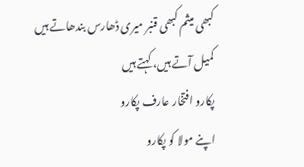کبھی میثم کبھی قنبر میری ڈھارس بندھاتے ہیں
کمیل آتے ہیں، کہتے ہیں
پکارو افتخار عارف پکارو
اپنے مولا کو پکارو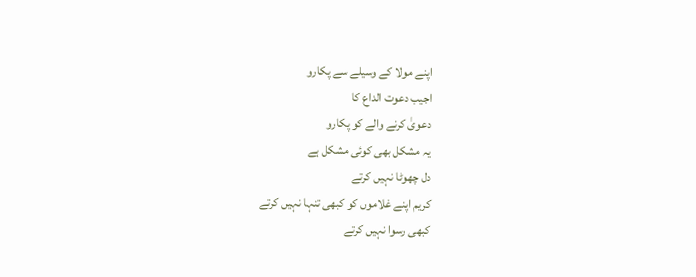اپنے مولا کے وسیلے سے پکارو
اجیب دعوت الداع کا
دعویٰ کرنے والے کو پکارو
یہ مشکل بھی کوئی مشکل ہے
دل چھوٹا نہیں کرتے
کریم اپنے غلاموں کو کبھی تنہا نہیں کرتے
کبھی رسوا نہیں کرتے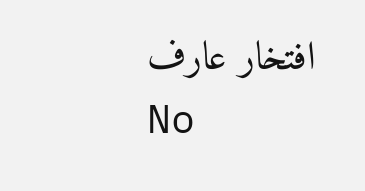افتخار عارف
No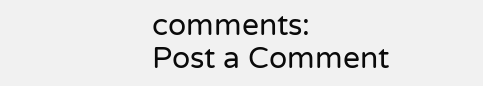comments:
Post a Comment